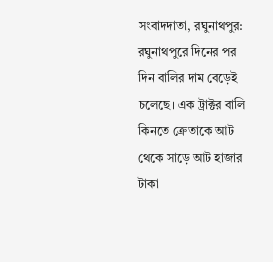সংবাদদাতা, রঘুনাথপুর: রঘুনাথপুরে দিনের পর দিন বালির দাম বেড়েই চলেছে। এক ট্রাক্টর বালি কিনতে ক্রেতাকে আট থেকে সাড়ে আট হাজার টাকা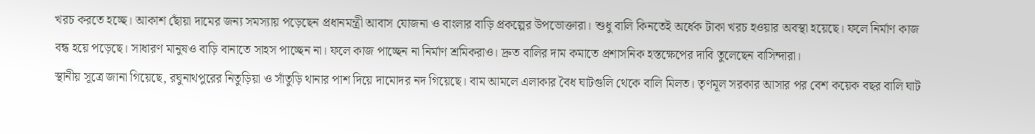খরচ করতে হচ্ছে। আকাশ ছোঁয়া দামের জন্য সমস্যায় পড়েছেন প্রধানমন্ত্রী আবাস যোজনা ও বাংলার বাড়ি প্রকল্পের উপভোক্তারা। শুধু বালি কিনতেই অর্ধেক টাকা খরচ হওয়ার অবস্থা হয়েছে। ফলে নির্মাণ কাজ বন্ধ হয়ে পড়েছে। সাধারণ মানুষও বাড়ি বানাতে সাহস পাচ্ছেন না। ফলে কাজ পাচ্ছেন না নির্মাণ শ্রমিকরাও। দ্রুত বালির দাম কমাতে প্রশাসনিক হস্তক্ষেপের দাবি তুলেছেন বাসিন্দারা।
স্থানীয় সূত্রে জানা গিয়েছে, রঘুনাথপুরের নিতুড়িয়া ও সাঁতুড়ি থানার পাশ দিয়ে দামোদর নদ গিয়েছে। বাম আমলে এলাকার বৈধ ঘাটগুলি থেকে বালি মিলত। তৃণমূল সরকার আসার পর বেশ কয়েক বছর বালি ঘাট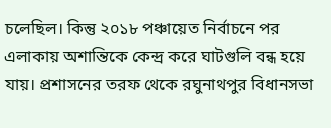চলেছিল। কিন্তু ২০১৮ পঞ্চায়েত নির্বাচনে পর এলাকায় অশান্তিকে কেন্দ্র করে ঘাটগুলি বন্ধ হয়ে যায়। প্রশাসনের তরফ থেকে রঘুনাথপুর বিধানসভা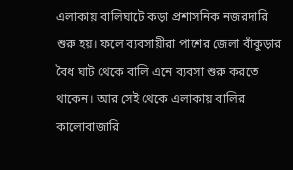এলাকায় বালিঘাটে কড়া প্রশাসনিক নজরদারি শুরু হয়। ফলে ব্যবসায়ীরা পাশের জেলা বাঁকুড়ার বৈধ ঘাট থেকে বালি এনে ব্যবসা শুরু করতে থাকেন। আর সেই থেকে এলাকায় বালির কালোবাজারি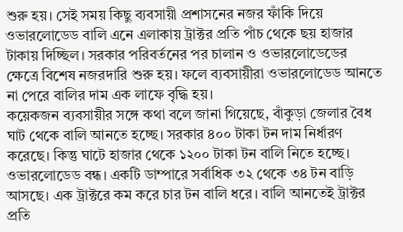শুরু হয়। সেই সময় কিছু ব্যবসায়ী প্রশাসনের নজর ফাঁকি দিয়ে ওভারলোডেড বালি এনে এলাকায় ট্রাক্টর প্রতি পাঁচ থেকে ছয় হাজার টাকায় দিচ্ছিল। সরকার পরিবর্তনের পর চালান ও ওভারলোডেডের ক্ষেত্রে বিশেষ নজরদারি শুরু হয়। ফলে ব্যবসায়ীরা ওভারলোডেড আনতে না পেরে বালির দাম এক লাফে বৃদ্ধি হয়।
কয়েকজন ব্যবসায়ীর সঙ্গে কথা বলে জানা গিয়েছে, বাঁকুড়া জেলার বৈধ ঘাট থেকে বালি আনতে হচ্ছে। সরকার ৪০০ টাকা টন দাম নির্ধারণ করেছে। কিন্তু ঘাটে হাজার থেকে ১২০০ টাকা টন বালি নিতে হচ্ছে। ওভারলোডেড বন্ধ। একটি ডাম্পারে সর্বাধিক ৩২ থেকে ৩৪ টন বাড়ি আসছে। এক ট্রাক্টরে কম করে চার টন বালি ধরে। বালি আনতেই ট্রাক্টর প্রতি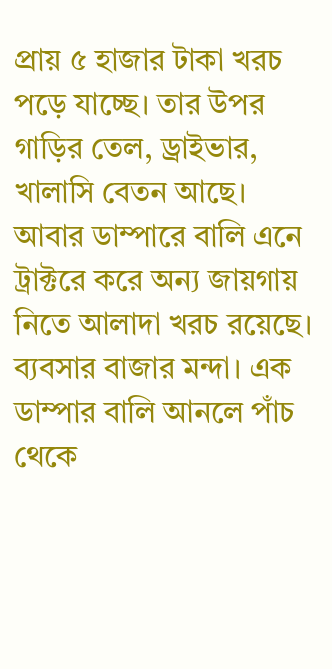প্রায় ৫ হাজার টাকা খরচ পড়ে যাচ্ছে। তার উপর গাড়ির তেল, ড্রাইভার, খালাসি বেতন আছে। আবার ডাম্পারে বালি এনে ট্রাক্টরে করে অন্য জায়গায় নিতে আলাদা খরচ রয়েছে। ব্যবসার বাজার মন্দা। এক ডাম্পার বালি আনলে পাঁচ থেকে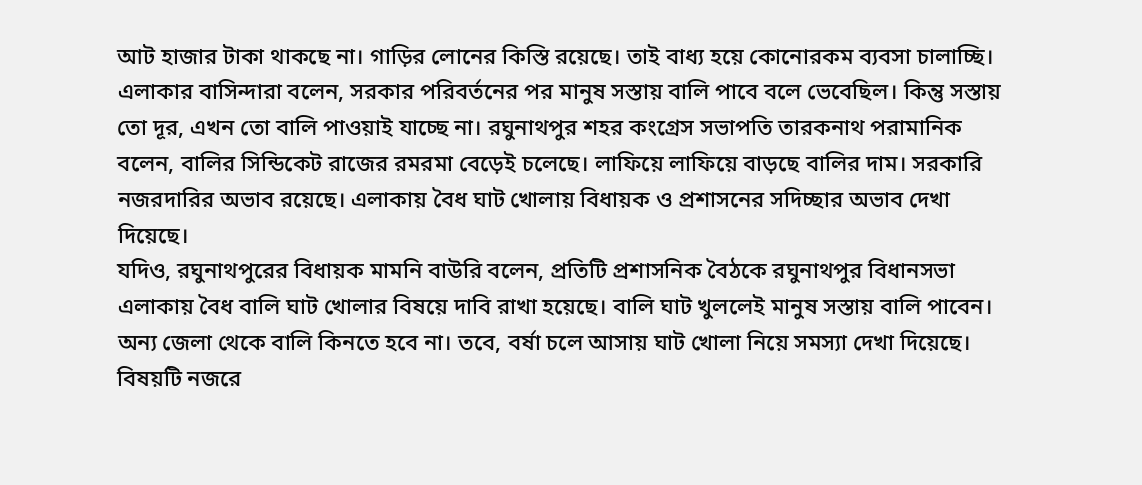আট হাজার টাকা থাকছে না। গাড়ির লোনের কিস্তি রয়েছে। তাই বাধ্য হয়ে কোনোরকম ব্যবসা চালাচ্ছি। এলাকার বাসিন্দারা বলেন, সরকার পরিবর্তনের পর মানুষ সস্তায় বালি পাবে বলে ভেবেছিল। কিন্তু সস্তায় তো দূর, এখন তো বালি পাওয়াই যাচ্ছে না। রঘুনাথপুর শহর কংগ্রেস সভাপতি তারকনাথ পরামানিক বলেন, বালির সিন্ডিকেট রাজের রমরমা বেড়েই চলেছে। লাফিয়ে লাফিয়ে বাড়ছে বালির দাম। সরকারি নজরদারির অভাব রয়েছে। এলাকায় বৈধ ঘাট খোলায় বিধায়ক ও প্রশাসনের সদিচ্ছার অভাব দেখা দিয়েছে।
যদিও, রঘুনাথপুরের বিধায়ক মামনি বাউরি বলেন, প্রতিটি প্রশাসনিক বৈঠকে রঘুনাথপুর বিধানসভা এলাকায় বৈধ বালি ঘাট খোলার বিষয়ে দাবি রাখা হয়েছে। বালি ঘাট খুললেই মানুষ সস্তায় বালি পাবেন। অন্য জেলা থেকে বালি কিনতে হবে না। তবে, বর্ষা চলে আসায় ঘাট খোলা নিয়ে সমস্যা দেখা দিয়েছে। বিষয়টি নজরে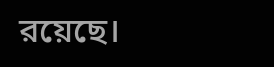রয়েছে।